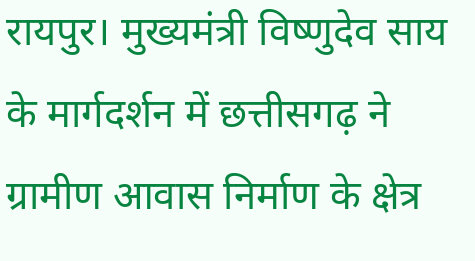रायपुर। मुख्यमंत्री विष्णुदेव साय के मार्गदर्शन में छत्तीसगढ़ ने ग्रामीण आवास निर्माण के क्षेत्र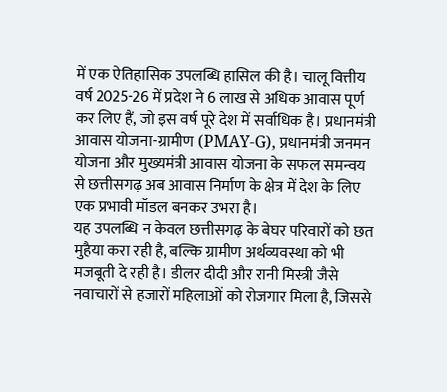में एक ऐतिहासिक उपलब्धि हासिल की है। चालू वित्तीय वर्ष 2025-26 में प्रदेश ने 6 लाख से अधिक आवास पूर्ण कर लिए हैं, जो इस वर्ष पूरे देश में सर्वाधिक है। प्रधानमंत्री आवास योजना-ग्रामीण (PMAY-G), प्रधानमंत्री जनमन योजना और मुख्यमंत्री आवास योजना के सफल समन्वय से छत्तीसगढ़ अब आवास निर्माण के क्षेत्र में देश के लिए एक प्रभावी मॉडल बनकर उभरा है।
यह उपलब्धि न केवल छत्तीसगढ़ के बेघर परिवारों को छत मुहैया करा रही है, बल्कि ग्रामीण अर्थव्यवस्था को भी मजबूती दे रही है। डीलर दीदी और रानी मिस्त्री जैसे नवाचारों से हजारों महिलाओं को रोजगार मिला है, जिससे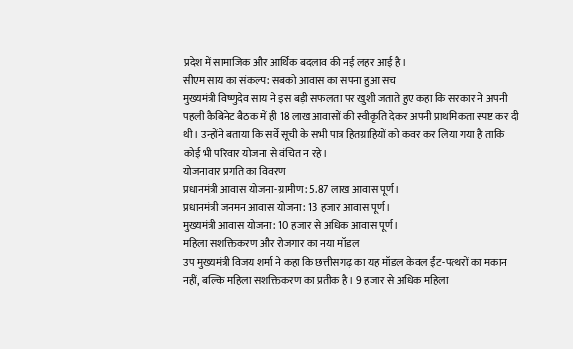प्रदेश में सामाजिक और आर्थिक बदलाव की नई लहर आई है।
सीएम साय का संकल्प: सबको आवास का सपना हुआ सच
मुख्यमंत्री विष्णुदेव साय ने इस बड़ी सफलता पर खुशी जताते हुए कहा कि सरकार ने अपनी पहली कैबिनेट बैठक में ही 18 लाख आवासों की स्वीकृति देकर अपनी प्राथमिकता स्पष्ट कर दी थी। उन्होंने बताया कि सर्वे सूची के सभी पात्र हितग्राहियों को कवर कर लिया गया है ताकि कोई भी परिवार योजना से वंचित न रहे।
योजनावार प्रगति का विवरण
प्रधानमंत्री आवास योजना-ग्रामीण: 5.87 लाख आवास पूर्ण।
प्रधानमंत्री जनमन आवास योजना: 13 हजार आवास पूर्ण।
मुख्यमंत्री आवास योजना: 10 हजार से अधिक आवास पूर्ण।
महिला सशक्तिकरण और रोजगार का नया मॉडल
उप मुख्यमंत्री विजय शर्मा ने कहा कि छत्तीसगढ़ का यह मॉडल केवल ईंट-पत्थरों का मकान नहीं, बल्कि महिला सशक्तिकरण का प्रतीक है। 9 हजार से अधिक महिला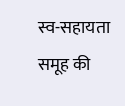स्व-सहायता समूह की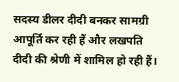सदस्य डीलर दीदी बनकर सामग्री आपूर्ति कर रही हैं और लखपति दीदी की श्रेणी में शामिल हो रही हैं।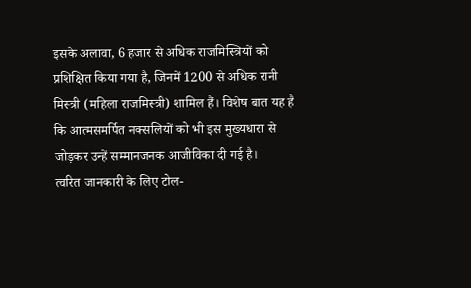इसके अलावा, 6 हजार से अधिक राजमिस्त्रियों को प्रशिक्षित किया गया है, जिनमें 1200 से अधिक रानी मिस्त्री (महिला राजमिस्त्री) शामिल हैं। विशेष बात यह है कि आत्मसमर्पित नक्सलियों को भी इस मुख्यधारा से जोड़कर उन्हें सम्मानजनक आजीविका दी गई है।
त्वरित जानकारी के लिए टोल-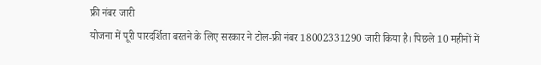फ्री नंबर जारी
योजना में पूरी पारदर्शिता बरतने के लिए सरकार ने टोल-फ्री नंबर 18002331290 जारी किया है। पिछले 10 महीनों में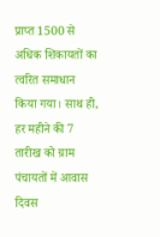प्राप्त 1500 से अधिक शिकायतों का त्वरित समाधान किया गया। साथ ही, हर महीने की 7 तारीख को ग्राम पंचायतों में आवास दिवस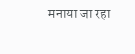मनाया जा रहा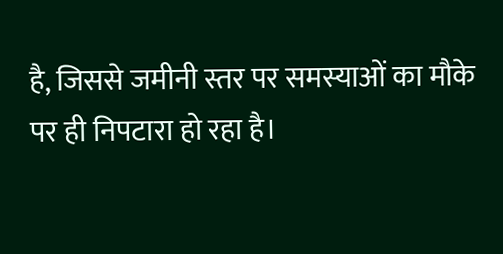है, जिससे जमीनी स्तर पर समस्याओं का मौके पर ही निपटारा हो रहा है।